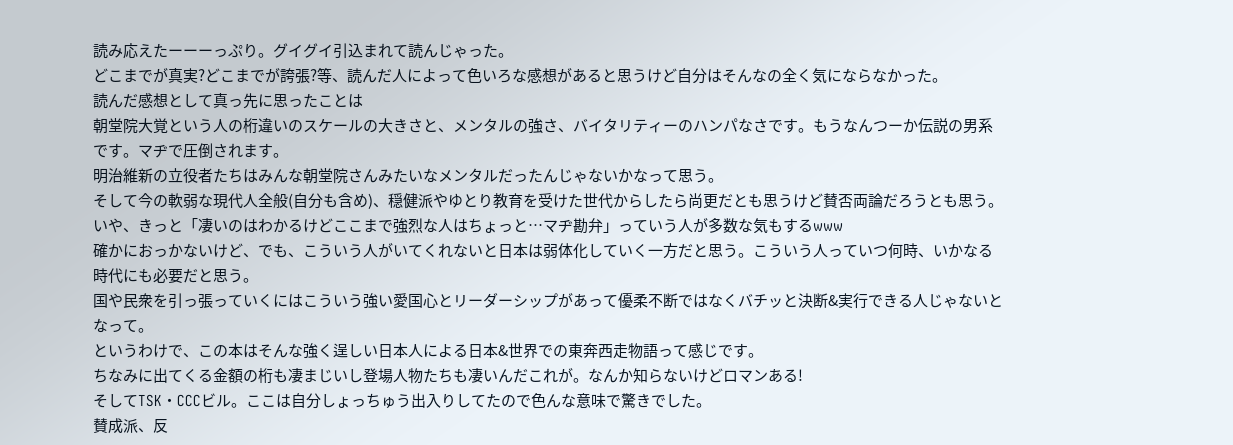読み応えたーーーっぷり。グイグイ引込まれて読んじゃった。
どこまでが真実?どこまでが誇張?等、読んだ人によって色いろな感想があると思うけど自分はそんなの全く気にならなかった。
読んだ感想として真っ先に思ったことは
朝堂院大覚という人の桁違いのスケールの大きさと、メンタルの強さ、バイタリティーのハンパなさです。もうなんつーか伝説の男系です。マヂで圧倒されます。
明治維新の立役者たちはみんな朝堂院さんみたいなメンタルだったんじゃないかなって思う。
そして今の軟弱な現代人全般(自分も含め)、穏健派やゆとり教育を受けた世代からしたら尚更だとも思うけど賛否両論だろうとも思う。
いや、きっと「凄いのはわかるけどここまで強烈な人はちょっと…マヂ勘弁」っていう人が多数な気もするwww
確かにおっかないけど、でも、こういう人がいてくれないと日本は弱体化していく一方だと思う。こういう人っていつ何時、いかなる時代にも必要だと思う。
国や民衆を引っ張っていくにはこういう強い愛国心とリーダーシップがあって優柔不断ではなくバチッと決断&実行できる人じゃないとなって。
というわけで、この本はそんな強く逞しい日本人による日本&世界での東奔西走物語って感じです。
ちなみに出てくる金額の桁も凄まじいし登場人物たちも凄いんだこれが。なんか知らないけどロマンある!
そしてTSK・CCCビル。ここは自分しょっちゅう出入りしてたので色んな意味で驚きでした。
賛成派、反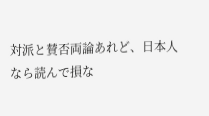対派と賛否両論あれど、日本人なら読んで損な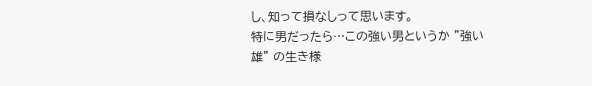し、知って損なしって思います。
特に男だったら…この強い男というか "強い雄" の生き様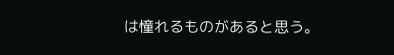は憧れるものがあると思う。